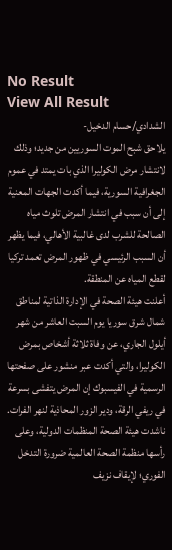No Result
View All Result
الشدادي/حسام الدخيل-
يلاحق شبح الموت السوريين من جديد؛ وذلك لانتشار مرض الكوليرا الذي بات يمتد في عموم الجغرافية السورية، فيما أكدت الجهات المعنية إلى أن سبب في انتشار المرض تلوث مياه الصالحة للشرب لدى غالبية الأهالي، فيما يظهر أن السبب الرئيسي في ظهور المرض تعمد تركيا لقطع المياه عن المنطقة.
أعلنت هيئة الصحة في الإدارة الذاتية لمناطق شمال شرق سوريا يوم السبت العاشر من شهر أيلول الجاري، عن وفاة ثلاثة أشخاص بمرض الكوليرا، والتي أكدت عبر منشور على صفحتها الرسمية في الفيسبوك إن المرض يتفشى بسرعة في ريفي الرقة، ودير الزور المحاذية لنهر الفرات.
ناشدت هيئة الصحة المنظمات الدولية، وعلى رأسها منظمة الصحة العالمية ضرورة التدخل الفوري؛ لإيقاف نزيف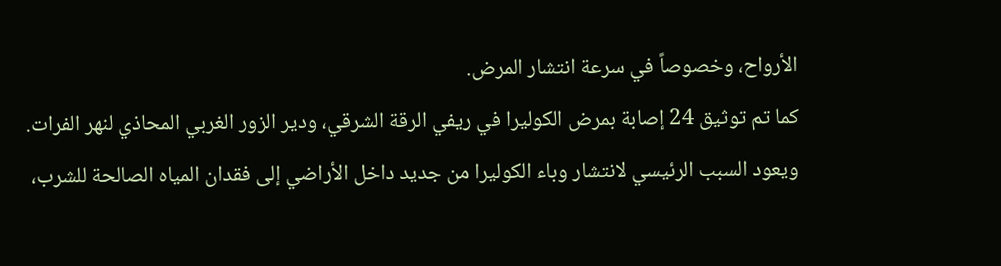الأرواح، وخصوصاً في سرعة انتشار المرض.
كما تم توثيق 24 إصابة بمرض الكوليرا في ريفي الرقة الشرقي، ودير الزور الغربي المحاذي لنهر الفرات.
ويعود السبب الرئيسي لانتشار وباء الكوليرا من جديد داخل الأراضي إلى فقدان المياه الصالحة للشرب،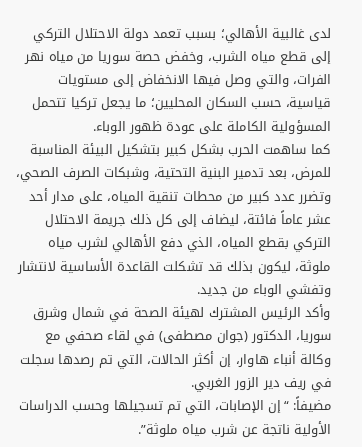لدى غالبية الأهالي؛ بسبب تعمد دولة الاحتلال التركي إلى قطع مياه الشرب، وخفض حصة سوريا من مياه نهر الفرات، والتي وصل فيها الانخفاض إلى مستويات قياسية، حسب السكان المحليين؛ ما يجعل تركيا تتحمل المسؤولية الكاملة على عودة ظهور الوباء.
كما ساهمت الحرب بشكل كبير بتشكيل البيئة المناسبة للمرض، بعد تدمير البنية التحتية، وشبكات الصرف الصحي، وتضرر عدد كبير من محطات تنقية المياه، على مدار أحد عشر عاماً فائتة، ليضاف إلى كل ذلك جريمة الاحتلال التركي بقطع المياه، الذي دفع الأهالي لشرب مياه ملوثة، ليكون بذلك قد تشكلت القاعدة الأساسية لانتشار وتفشي الوباء من جديد.
وأكد الرئيس المشترك لهيئة الصحة في شمال وشرق سوريا، الدكتور (جوان مصطفى) في لقاء صحفي مع وكالة أنباء هاوار، إن أكثر الحالات، التي تم رصدها سجلت في ريف دير الزور الغربي.
مضيفاً: “إن الإصابات، التي تم تسجيلها وحسب الدراسات الأولية ناتجة عن شرب مياه ملوثة”.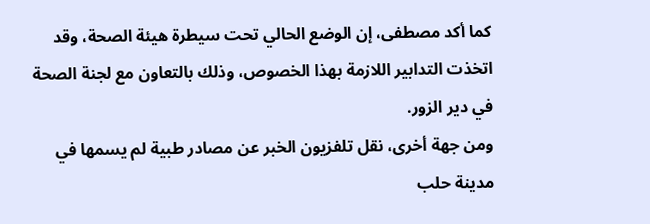كما أكد مصطفى، إن الوضع الحالي تحت سيطرة هيئة الصحة، وقد اتخذت التدابير اللازمة بهذا الخصوص، وذلك بالتعاون مع لجنة الصحة في دير الزور.
ومن جهة أخرى، نقل تلفزيون الخبر عن مصادر طبية لم يسمها في مدينة حلب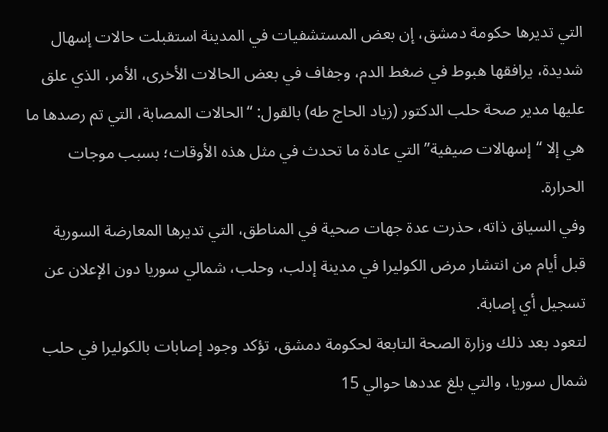التي تديرها حكومة دمشق، إن بعض المستشفيات في المدينة استقبلت حالات إسهال شديدة، يرافقها هبوط في ضغط الدم، وجفاف في بعض الحالات الأخرى، الأمر، الذي علق عليها مدير صحة حلب الدكتور (زياد الحاج طه) بالقول: “الحالات المصابة، التي تم رصدها ما هي إلا “إسهالات صيفية” التي عادة ما تحدث في مثل هذه الأوقات؛ بسبب موجات الحرارة.
وفي السياق ذاته، حذرت عدة جهات صحية في المناطق، التي تديرها المعارضة السورية قبل أيام من انتشار مرض الكوليرا في مدينة إدلب، وحلب، شمالي سوريا دون الإعلان عن تسجيل أي إصابة.
لتعود بعد ذلك وزارة الصحة التابعة لحكومة دمشق، تؤكد وجود إصابات بالكوليرا في حلب شمال سوريا، والتي بلغ عددها حوالي 15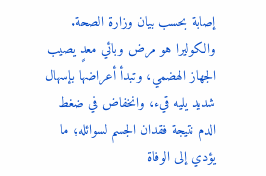إصابة بحسب بيان وزارة الصحة.
والكوليرا هو مرض وبائي معدٍ يصيب الجهاز الهضمي، وتبدأ أعراضها بإسهال شديد يليه قيء، وانخفاض في ضغط الدم نتيجة فقدان الجسم لسوائله؛ ما يؤدي إلى الوفاة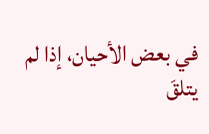في بعض الأحيان، إذا لم يتلقَ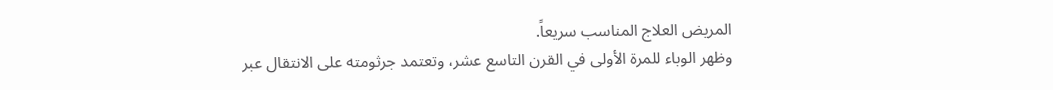المريض العلاج المناسب سريعاً.
وظهر الوباء للمرة الأولى في القرن التاسع عشر، وتعتمد جرثومته على الانتقال عبر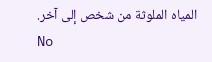المياه الملوثة من شخص إلى آخر.
No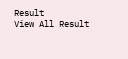Result
View All Result